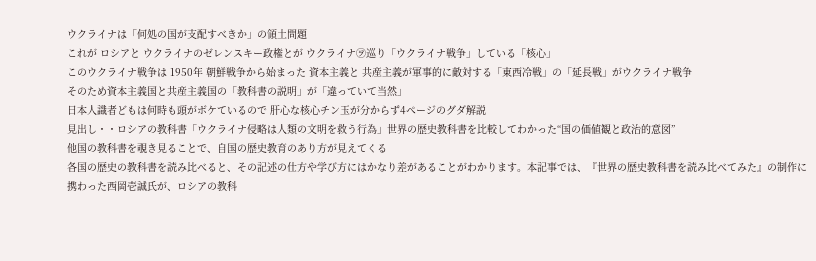ウクライナは「何処の国が支配すべきか」の領土問題
これが ロシアと ウクライナのゼレンスキー政権とが ウクライナ㋾巡り「ウクライナ戦争」している「核心」
このウクライナ戦争は 1950年 朝鮮戦争から始まった 資本主義と 共産主義が軍事的に敵対する「東西冷戦」の「延長戦」がウクライナ戦争
そのため資本主義国と共産主義国の「教科書の説明」が「違っていて当然」
日本人識者どもは何時も頭がボケているので 肝心な核心チン玉が分からず4ページのグダ解説
見出し・・ロシアの教科書「ウクライナ侵略は人類の文明を救う行為」世界の歴史教科書を比較してわかった“国の価値観と政治的意図”
他国の教科書を覗き見ることで、自国の歴史教育のあり方が見えてくる
各国の歴史の教科書を読み比べると、その記述の仕方や学び方にはかなり差があることがわかります。本記事では、『世界の歴史教科書を読み比べてみた』の制作に携わった西岡壱誠氏が、ロシアの教科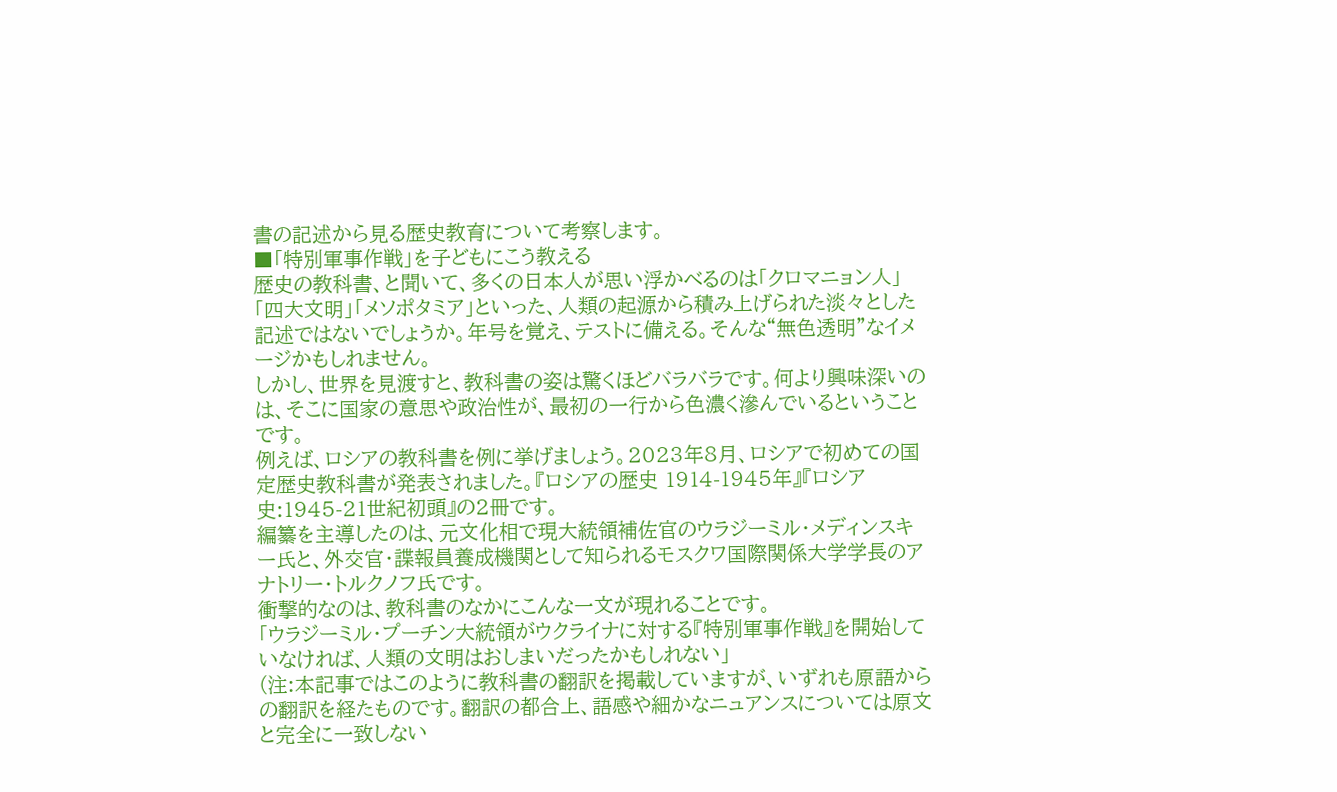書の記述から見る歴史教育について考察します。
■「特別軍事作戦」を子どもにこう教える
歴史の教科書、と聞いて、多くの日本人が思い浮かべるのは「クロマニョン人」「四大文明」「メソポタミア」といった、人類の起源から積み上げられた淡々とした記述ではないでしょうか。年号を覚え、テストに備える。そんな“無色透明”なイメージかもしれません。
しかし、世界を見渡すと、教科書の姿は驚くほどバラバラです。何より興味深いのは、そこに国家の意思や政治性が、最初の一行から色濃く滲んでいるということです。
例えば、ロシアの教科書を例に挙げましょう。2023年8月、ロシアで初めての国定歴史教科書が発表されました。『ロシアの歴史 1914-1945年』『ロシア史:1945-21世紀初頭』の2冊です。
編纂を主導したのは、元文化相で現大統領補佐官のウラジーミル・メディンスキー氏と、外交官・諜報員養成機関として知られるモスクワ国際関係大学学長のアナトリー・トルクノフ氏です。
衝撃的なのは、教科書のなかにこんな一文が現れることです。
「ウラジーミル・プーチン大統領がウクライナに対する『特別軍事作戦』を開始していなければ、人類の文明はおしまいだったかもしれない」
(注:本記事ではこのように教科書の翻訳を掲載していますが、いずれも原語からの翻訳を経たものです。翻訳の都合上、語感や細かなニュアンスについては原文と完全に一致しない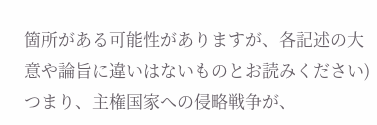箇所がある可能性がありますが、各記述の大意や論旨に違いはないものとお読みください)
つまり、主権国家への侵略戦争が、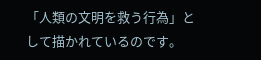「人類の文明を救う行為」として描かれているのです。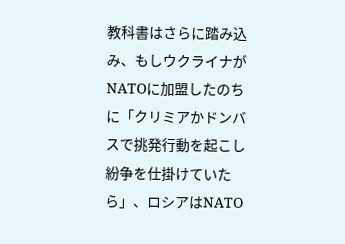教科書はさらに踏み込み、もしウクライナがNATOに加盟したのちに「クリミアかドンバスで挑発行動を起こし紛争を仕掛けていたら」、ロシアはNATO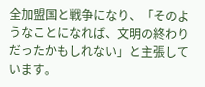全加盟国と戦争になり、「そのようなことになれば、文明の終わりだったかもしれない」と主張しています。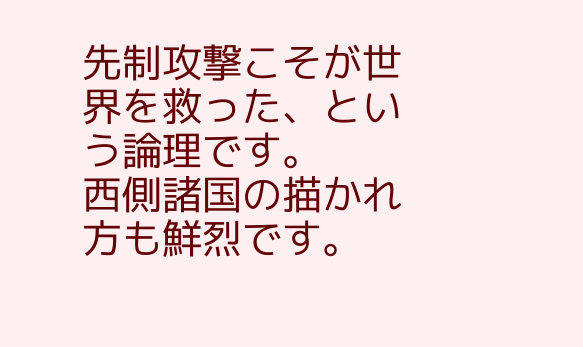先制攻撃こそが世界を救った、という論理です。
西側諸国の描かれ方も鮮烈です。